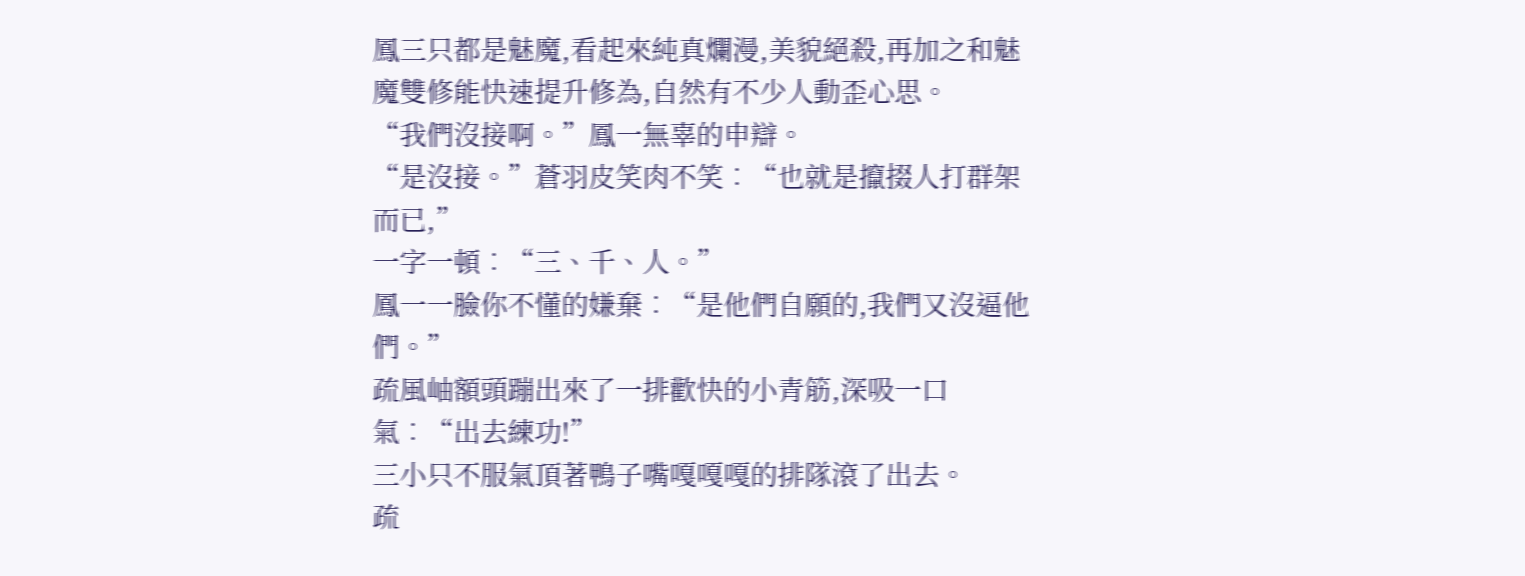鳳三只都是魅魔,看起來純真爛漫,美貌絕殺,再加之和魅魔雙修能快速提升修為,自然有不少人動歪心思。
“我們沒接啊。”鳳一無辜的申辯。
“是沒接。”蒼羽皮笑肉不笑︰“也就是攛掇人打群架而已,”
一字一頓︰“三、千、人。”
鳳一一臉你不懂的嫌棄︰“是他們自願的,我們又沒逼他們。”
疏風岫額頭蹦出來了一排歡快的小青筋,深吸一口氣︰“出去練功!”
三小只不服氣頂著鴨子嘴嘎嘎嘎的排隊滾了出去。
疏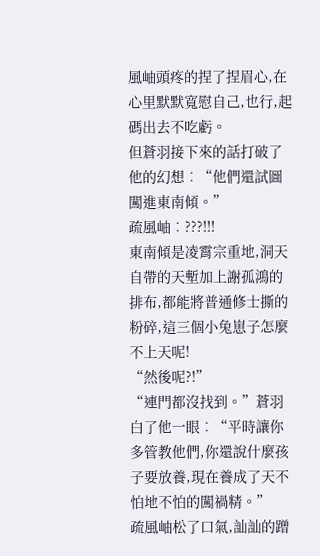風岫頭疼的捏了捏眉心,在心里默默寬慰自己,也行,起碼出去不吃虧。
但蒼羽接下來的話打破了他的幻想︰“他們還試圖闖進東南傾。”
疏風岫︰???!!!
東南傾是凌霄宗重地,洞天自帶的天塹加上謝孤鴻的排布,都能將普通修士撕的粉碎,這三個小兔崽子怎麼不上天呢!
“然後呢?!”
“連門都沒找到。”蒼羽白了他一眼︰“平時讓你多管教他們,你還說什麼孩子要放養,現在養成了天不怕地不怕的闖禍精。”
疏風岫松了口氣,訕訕的蹭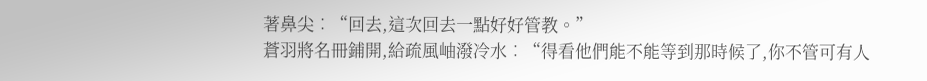著鼻尖︰“回去,這次回去一點好好管教。”
蒼羽將名冊鋪開,給疏風岫潑冷水︰“得看他們能不能等到那時候了,你不管可有人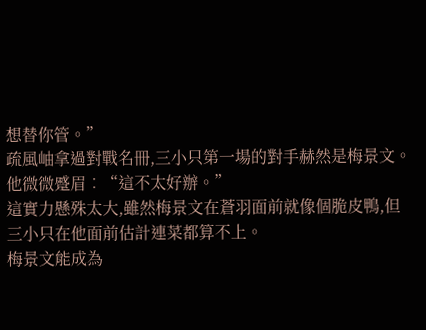想替你管。”
疏風岫拿過對戰名冊,三小只第一場的對手赫然是梅景文。
他微微蹙眉︰“這不太好辦。”
這實力懸殊太大,雖然梅景文在蒼羽面前就像個脆皮鴨,但三小只在他面前估計連菜都算不上。
梅景文能成為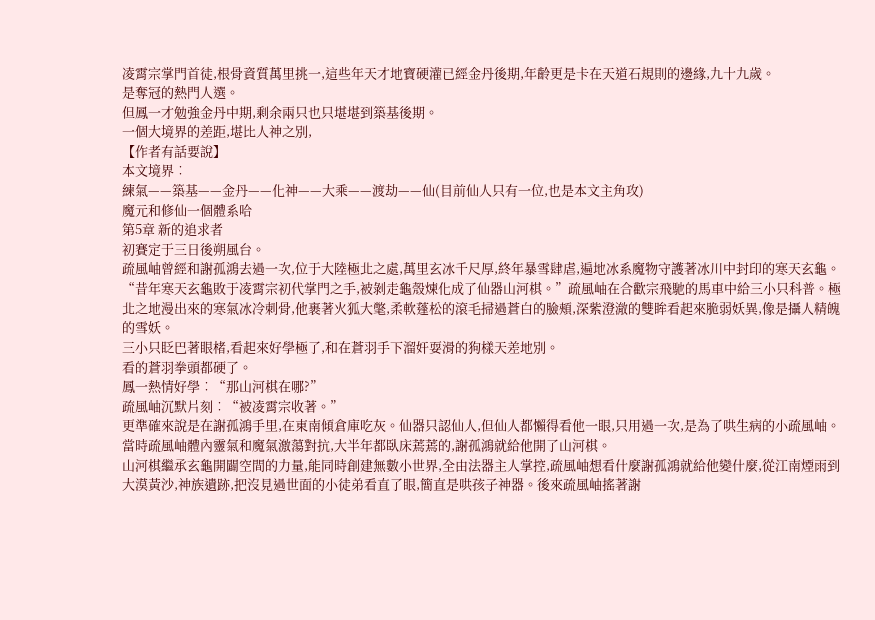凌霄宗掌門首徒,根骨資質萬里挑一,這些年天才地寶硬灌已經金丹後期,年齡更是卡在天道石規則的邊緣,九十九歲。
是奪冠的熱門人選。
但鳳一才勉強金丹中期,剩余兩只也只堪堪到築基後期。
一個大境界的差距,堪比人神之別,
【作者有話要說】
本文境界︰
練氣——築基——金丹——化神——大乘——渡劫——仙(目前仙人只有一位,也是本文主角攻)
魔元和修仙一個體系哈
第5章 新的追求者
初賽定于三日後朔風台。
疏風岫曾經和謝孤鴻去過一次,位于大陸極北之處,萬里玄冰千尺厚,終年暴雪肆虐,遍地冰系魔物守護著冰川中封印的寒天玄龜。
“昔年寒天玄龜敗于凌霄宗初代掌門之手,被剝走龜殼煉化成了仙器山河棋。”疏風岫在合歡宗飛馳的馬車中給三小只科普。極北之地漫出來的寒氣冰冷刺骨,他裹著火狐大氅,柔軟蓬松的滾毛掃過蒼白的臉頰,深紫澄澈的雙眸看起來脆弱妖異,像是攝人精魄的雪妖。
三小只眨巴著眼楮,看起來好學極了,和在蒼羽手下溜奸耍滑的狗樣天差地別。
看的蒼羽拳頭都硬了。
鳳一熱情好學︰“那山河棋在哪?”
疏風岫沉默片刻︰“被凌霄宗收著。”
更準確來說是在謝孤鴻手里,在東南傾倉庫吃灰。仙器只認仙人,但仙人都懶得看他一眼,只用過一次,是為了哄生病的小疏風岫。
當時疏風岫體內靈氣和魔氣激蕩對抗,大半年都臥床蔫蔫的,謝孤鴻就給他開了山河棋。
山河棋繼承玄龜開闢空間的力量,能同時創建無數小世界,全由法器主人掌控,疏風岫想看什麼謝孤鴻就給他變什麼,從江南煙雨到大漠黃沙,神族遺跡,把沒見過世面的小徒弟看直了眼,簡直是哄孩子神器。後來疏風岫搖著謝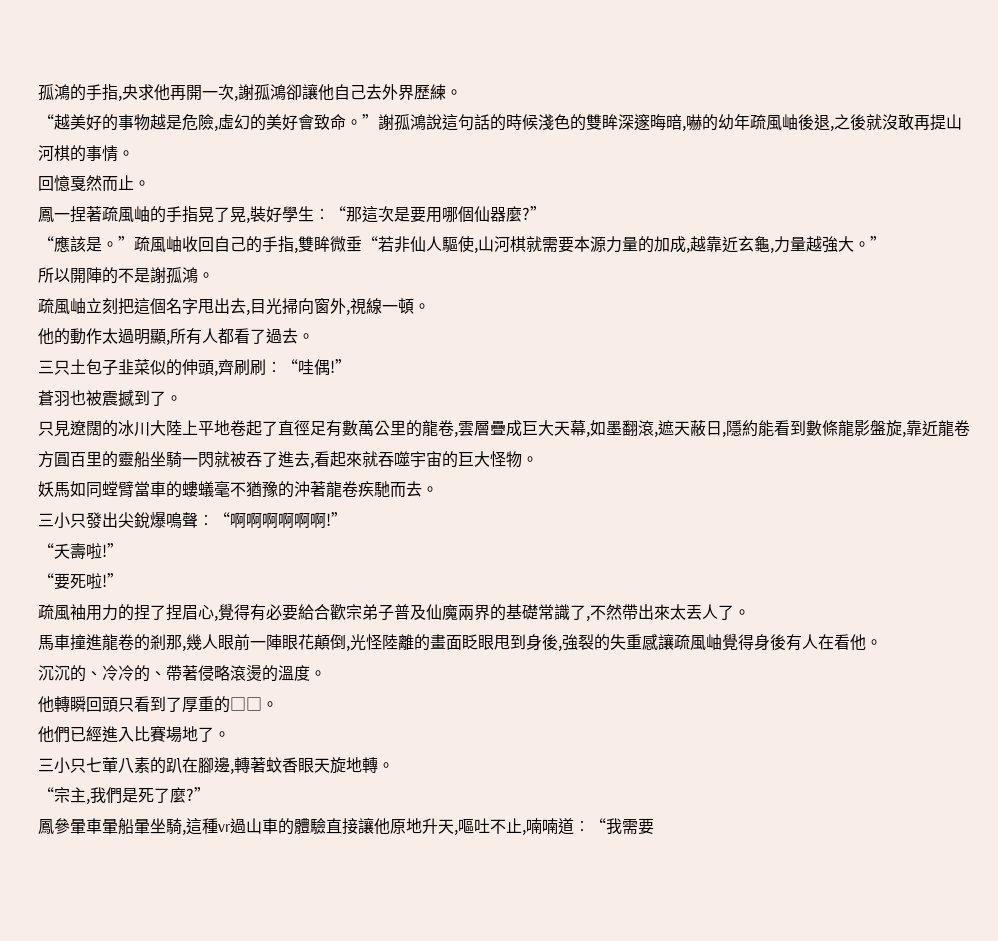孤鴻的手指,央求他再開一次,謝孤鴻卻讓他自己去外界歷練。
“越美好的事物越是危險,虛幻的美好會致命。”謝孤鴻說這句話的時候淺色的雙眸深邃晦暗,嚇的幼年疏風岫後退,之後就沒敢再提山河棋的事情。
回憶戛然而止。
鳳一捏著疏風岫的手指晃了晃,裝好學生︰“那這次是要用哪個仙器麼?”
“應該是。”疏風岫收回自己的手指,雙眸微垂“若非仙人驅使,山河棋就需要本源力量的加成,越靠近玄龜,力量越強大。”
所以開陣的不是謝孤鴻。
疏風岫立刻把這個名字甩出去,目光掃向窗外,視線一頓。
他的動作太過明顯,所有人都看了過去。
三只土包子韭菜似的伸頭,齊刷刷︰“哇偶!”
蒼羽也被震撼到了。
只見遼闊的冰川大陸上平地卷起了直徑足有數萬公里的龍卷,雲層疊成巨大天幕,如墨翻滾,遮天蔽日,隱約能看到數條龍影盤旋,靠近龍卷方圓百里的靈船坐騎一閃就被吞了進去,看起來就吞噬宇宙的巨大怪物。
妖馬如同螳臂當車的螻蟻毫不猶豫的沖著龍卷疾馳而去。
三小只發出尖銳爆鳴聲︰“啊啊啊啊啊啊!”
“夭壽啦!”
“要死啦!”
疏風袖用力的捏了捏眉心,覺得有必要給合歡宗弟子普及仙魔兩界的基礎常識了,不然帶出來太丟人了。
馬車撞進龍卷的剎那,幾人眼前一陣眼花顛倒,光怪陸離的畫面眨眼甩到身後,強裂的失重感讓疏風岫覺得身後有人在看他。
沉沉的、冷冷的、帶著侵略滾燙的溫度。
他轉瞬回頭只看到了厚重的□□。
他們已經進入比賽場地了。
三小只七葷八素的趴在腳邊,轉著蚊香眼天旋地轉。
“宗主,我們是死了麼?”
鳳參暈車暈船暈坐騎,這種vr過山車的體驗直接讓他原地升天,嘔吐不止,喃喃道︰“我需要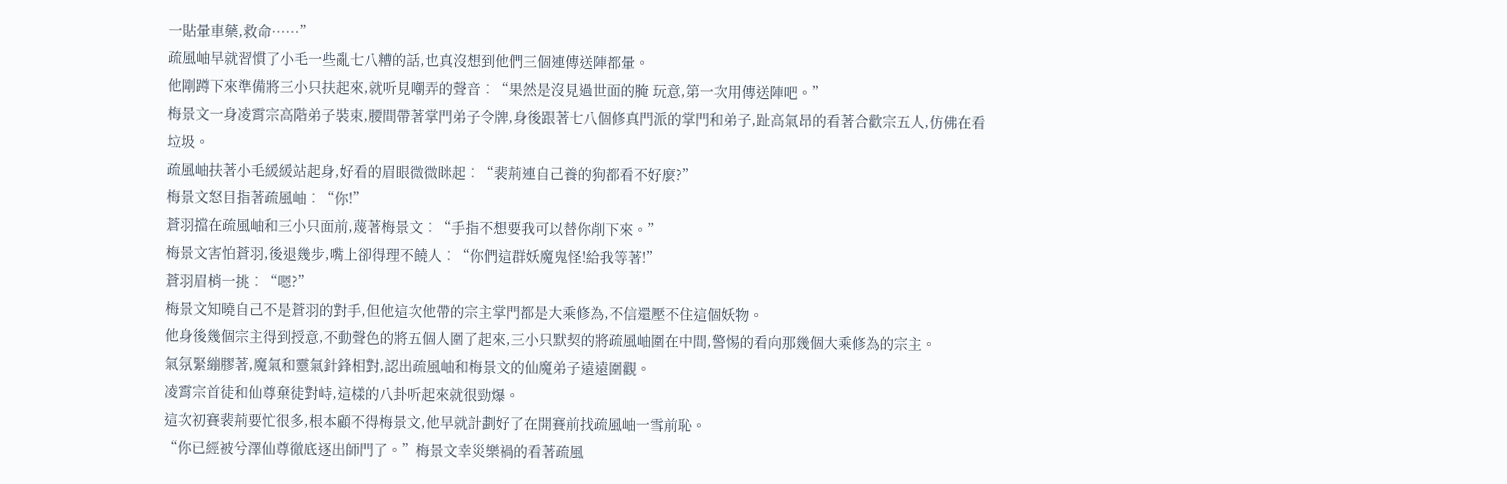一貼暈車藥,救命……”
疏風岫早就習慣了小毛一些亂七八糟的話,也真沒想到他們三個連傳送陣都暈。
他剛蹲下來準備將三小只扶起來,就听見嘲弄的聲音︰“果然是沒見過世面的腌 玩意,第一次用傳送陣吧。”
梅景文一身凌霄宗高階弟子裝束,腰間帶著掌門弟子令牌,身後跟著七八個修真門派的掌門和弟子,趾高氣昂的看著合歡宗五人,仿佛在看垃圾。
疏風岫扶著小毛緩緩站起身,好看的眉眼微微眯起︰“裴荊連自己養的狗都看不好麼?”
梅景文怒目指著疏風岫︰“你!”
蒼羽擋在疏風岫和三小只面前,蔑著梅景文︰“手指不想要我可以替你削下來。”
梅景文害怕蒼羽,後退幾步,嘴上卻得理不饒人︰“你們這群妖魔鬼怪!給我等著!”
蒼羽眉梢一挑︰“嗯?”
梅景文知曉自己不是蒼羽的對手,但他這次他帶的宗主掌門都是大乘修為,不信還壓不住這個妖物。
他身後幾個宗主得到授意,不動聲色的將五個人圍了起來,三小只默契的將疏風岫圍在中間,警惕的看向那幾個大乘修為的宗主。
氣氛緊繃膠著,魔氣和靈氣針鋒相對,認出疏風岫和梅景文的仙魔弟子遠遠圍觀。
凌霄宗首徒和仙尊棄徒對峙,這樣的八卦听起來就很勁爆。
這次初賽裴荊要忙很多,根本顧不得梅景文,他早就計劃好了在開賽前找疏風岫一雪前恥。
“你已經被兮澤仙尊徹底逐出師門了。”梅景文幸災樂禍的看著疏風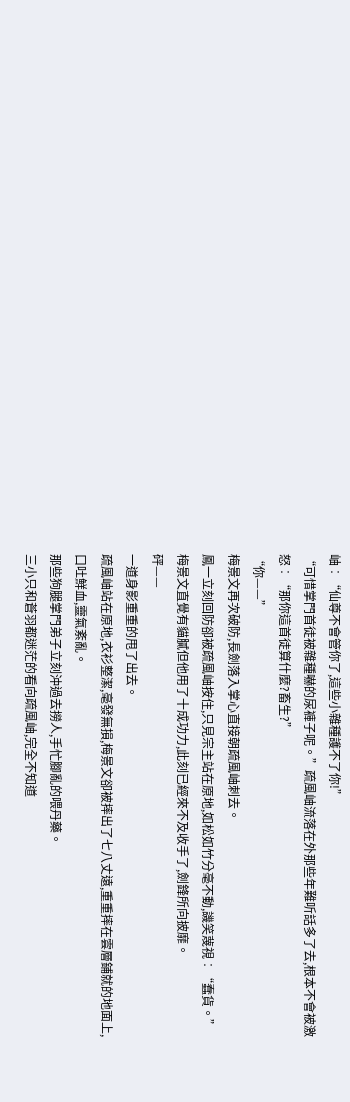岫︰“仙尊不會管你了,這些小雜種護不了你!”
“可惜掌門首徒被雜種嚇的尿褲子呢。”疏風岫流落在外那些年難听話多了去,根本不會被激怒︰“那你這首徒算什麼?畜生?”
“你——”
梅景文再次破防,長劍落入掌心直接朝疏風岫刺去。
鳳一立刻回防卻被疏風岫按住,只見宗主站在原地,如松如竹分毫不動,譏笑蔑視︰“蠢貨。”
梅景文直覺有貓膩但他用了十成功力,此刻已經來不及收手了,劍鋒所向披靡。
砰——
一道身影重重的甩了出去。
疏風岫站在原地,衣衫整潔,毫發無損,梅景文卻被摔出了七八丈遠,重重摔在雲層鋪就的地面上,口吐鮮血,靈氣紊亂。
那些狗腿掌門弟子立刻沖過去撈人,手忙腳亂的喂丹藥。
三小只和蒼羽都迷茫的看向疏風岫,完全不知道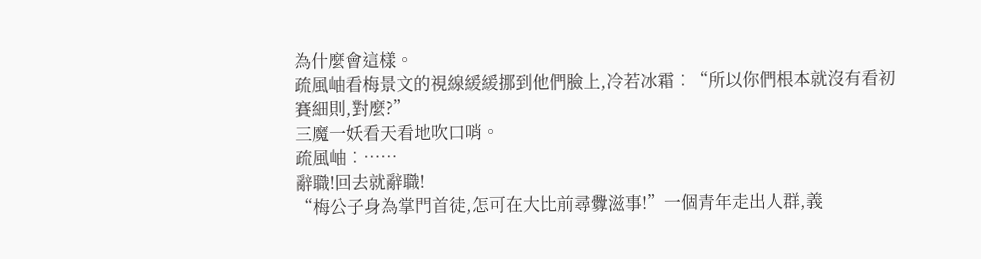為什麼會這樣。
疏風岫看梅景文的視線緩緩挪到他們臉上,冷若冰霜︰“所以你們根本就沒有看初賽細則,對麼?”
三魔一妖看天看地吹口哨。
疏風岫︰……
辭職!回去就辭職!
“梅公子身為掌門首徒,怎可在大比前尋釁滋事!”一個青年走出人群,義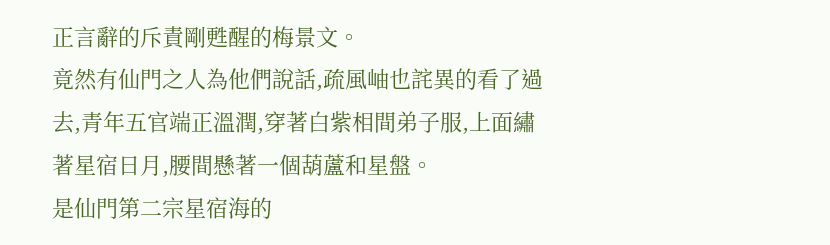正言辭的斥責剛甦醒的梅景文。
竟然有仙門之人為他們說話,疏風岫也詫異的看了過去,青年五官端正溫潤,穿著白紫相間弟子服,上面繡著星宿日月,腰間懸著一個葫蘆和星盤。
是仙門第二宗星宿海的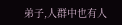弟子,人群中也有人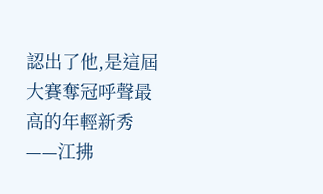認出了他,是這屆大賽奪冠呼聲最高的年輕新秀——江拂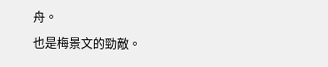舟。
也是梅景文的勁敵。